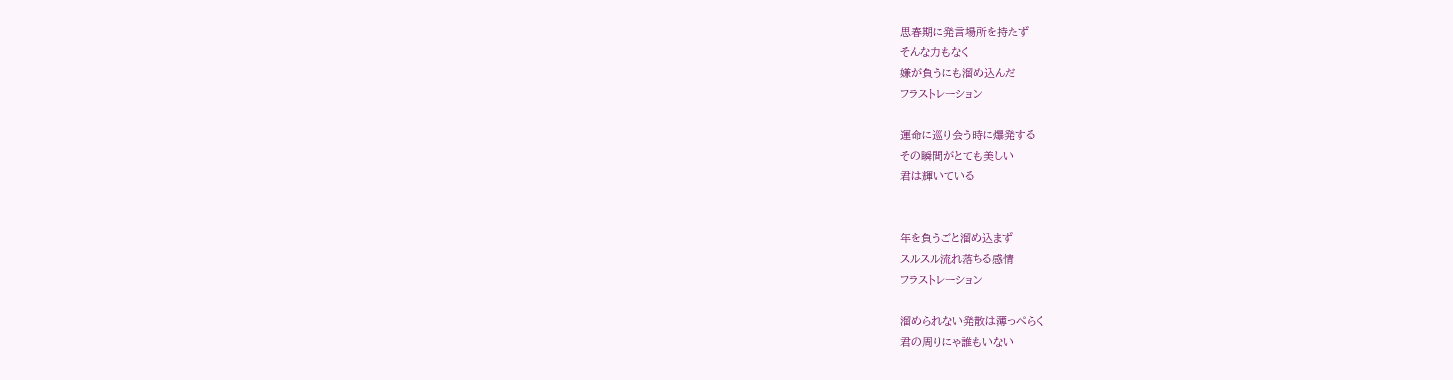思春期に発言場所を持たず
そんな力もなく
嫌が負うにも溜め込んだ
フラストレーション

運命に巡り会う時に爆発する
その瞬間がとても美しい
君は輝いている


年を負うごと溜め込まず
スルスル流れ落ちる感情
フラストレーション

溜められない発散は薄っぺらく
君の周りにゃ誰もいない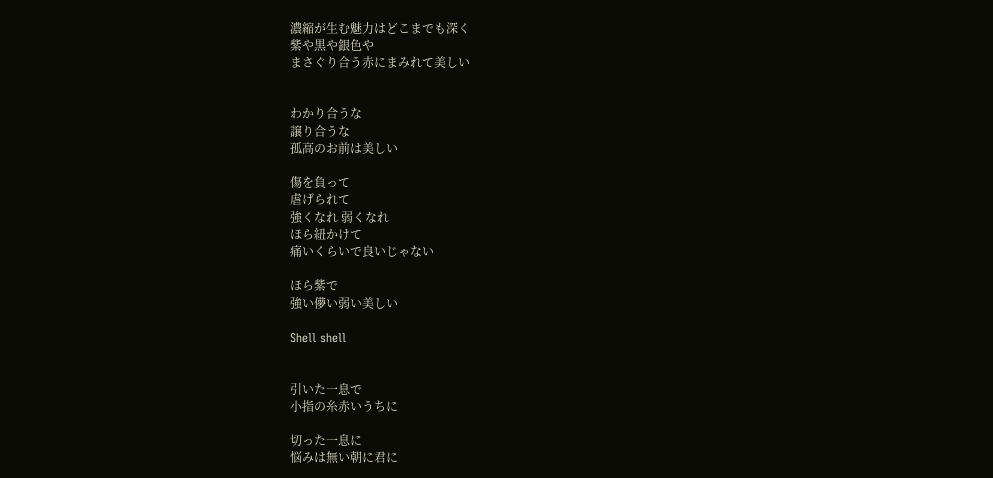濃縮が生む魅力はどこまでも深く
紫や黒や銀色や
まさぐり合う赤にまみれて美しい


わかり合うな
譲り合うな
孤高のお前は美しい

傷を負って
虐げられて
強くなれ 弱くなれ
ほら紐かけて
痛いくらいで良いじゃない

ほら紫で
強い儚い弱い美しい

Shell shell


引いた一息で
小指の糸赤いうちに

切った一息に
悩みは無い朝に君に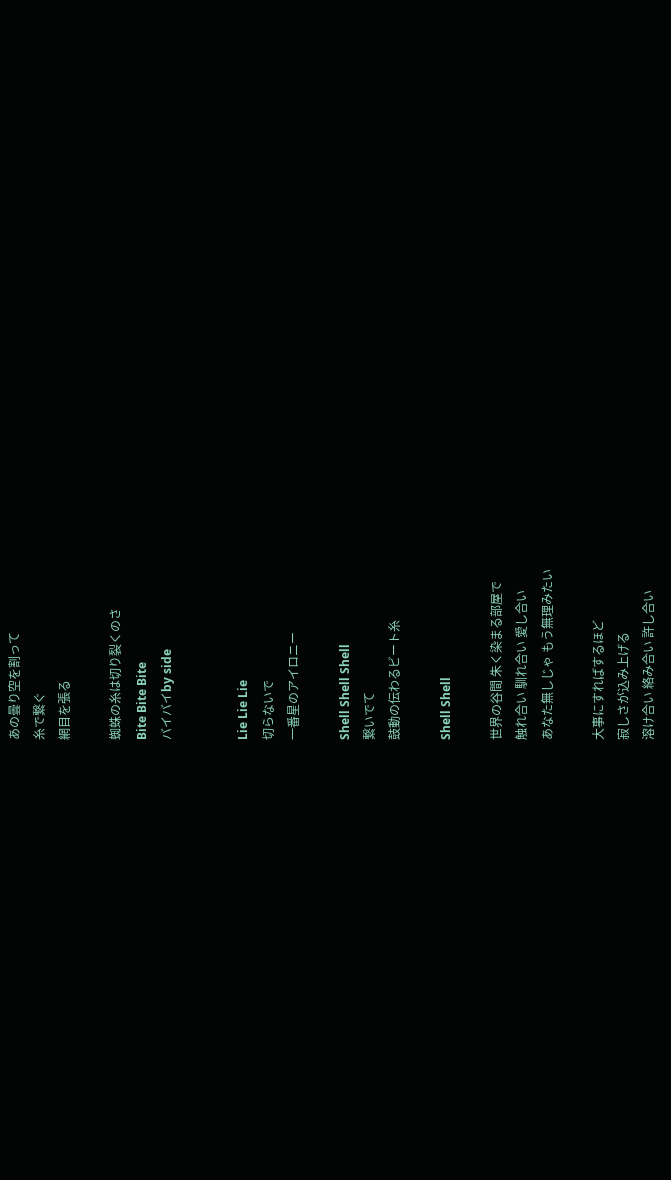あの曇り空を割って
糸で繋ぐ
網目を張る

蜘蛛の糸は切り裂くのさ
Bite Bite Bite
バイバイby side


Lie Lie Lie
切らないで
一番星のアイロニー

Shell Shell Shell
繋いでて
鼓動の伝わるビート糸

Shell Shell

世界の谷間 朱く染まる部屋で
触れ合い 馴れ合い 愛し合い
あなた無しじゃ もう無理みたい

大事にすればするほど
寂しさが込み上げる
溶け合い 絡み合い 許し合い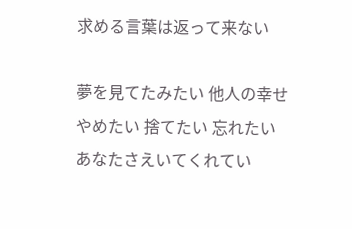求める言葉は返って来ない

夢を見てたみたい 他人の幸せ
やめたい 捨てたい 忘れたい
あなたさえいてくれてい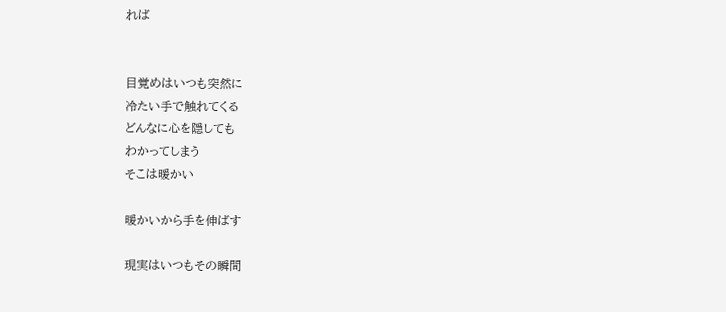れば


目覚めはいつも突然に
冷たい手で触れてくる
どんなに心を隠しても
わかってしまう
そこは暖かい

暖かいから手を伸ばす

現実はいつもその瞬間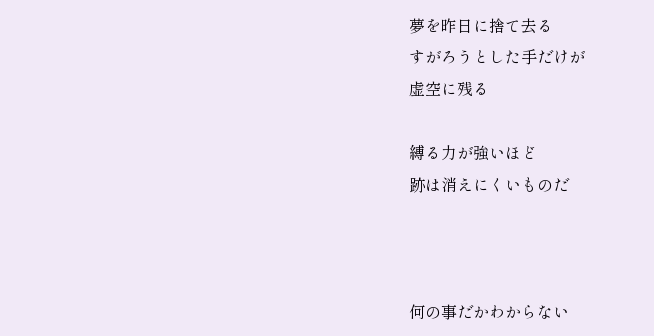夢を昨日に捨て去る
すがろうとした手だけが
虚空に残る

縛る力が強いほど
跡は消えにくいものだ



何の事だかわからない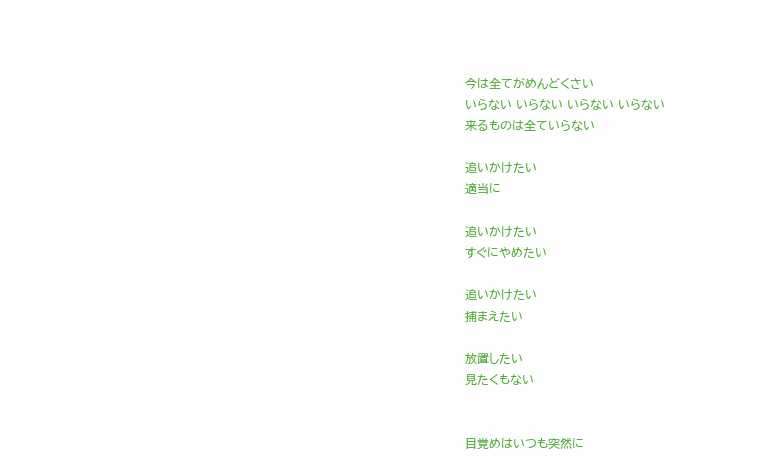今は全てがめんどくさい
いらない いらない いらない いらない
来るものは全ていらない

追いかけたい
適当に

追いかけたい
すぐにやめたい

追いかけたい
捕まえたい

放置したい
見たくもない


目覚めはいつも突然に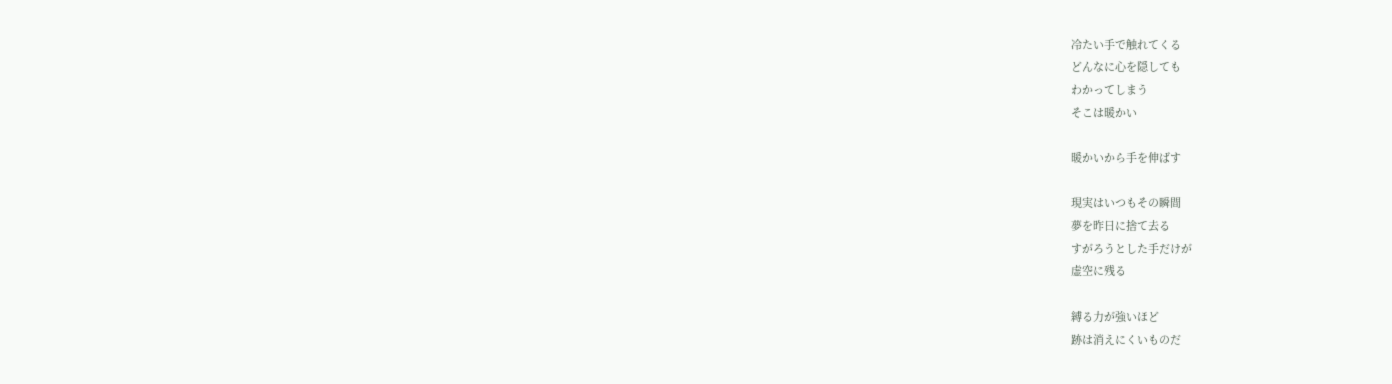冷たい手で触れてくる
どんなに心を隠しても
わかってしまう
そこは暖かい

暖かいから手を伸ばす

現実はいつもその瞬間
夢を昨日に捨て去る
すがろうとした手だけが
虚空に残る

縛る力が強いほど
跡は消えにくいものだ